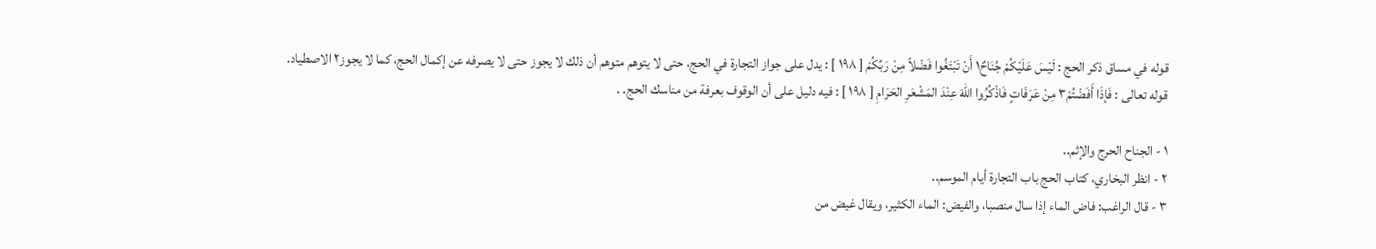قوله في مساق ذكر الحج : لَيْسَ عَلَيْكُمْ جُنَاحٌ١ أَنْ تَبْتَغُوا فَضْلاً مِنْ رَبِّكُمْ [ ١٩٨ ] : يدل على جواز التجارة في الحج، حتى لا يتوهم متوهم أن ذلك لا يجوز حتى لا يصرفه عن إكمال الحج، كما لا يجوز٢ الاصطياد.
قوله تعالى : فَإذَا أَفَضْتُمْ٣ مِنْ عَرَفَاتٍ فَاذْكُرُوا اللهَ عِنْدَ المَشْعَرِ الحَرَامِ [ ١٩٨ ] : فيه دليل على أن الوقوف بعرفة من مناسك الحج. .

١ - الجناح الحرج والإثم..
٢ - انظر البخاري، كتاب الحج باب التجارة أيام الموسم..
٣ - قال الراغب: فاض الماء إذا سال منصبا، والفيض: الماء الكثير، ويقال غيض من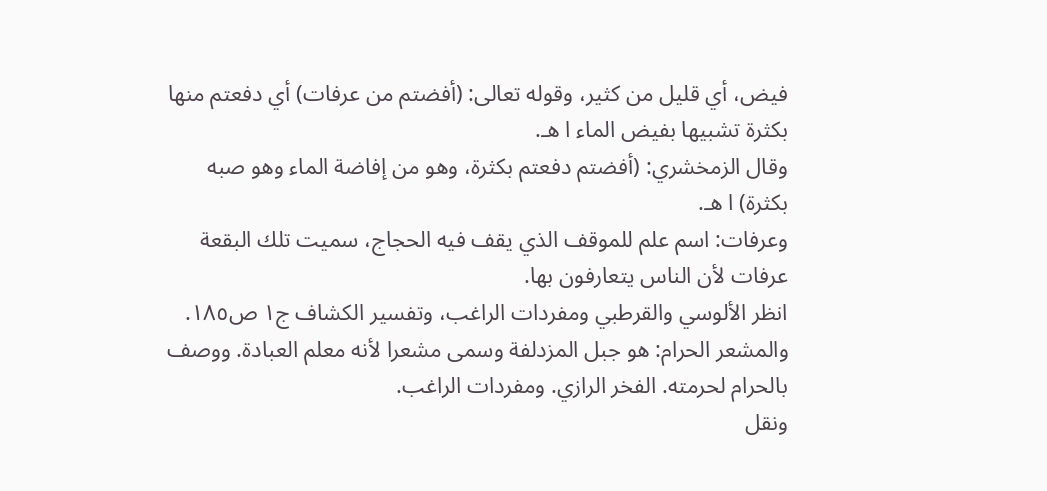فيض، أي قليل من كثير، وقوله تعالى: (أفضتم من عرفات) أي دفعتم منها بكثرة تشبيها بفيض الماء ا هـ.
وقال الزمخشري: (أفضتم دفعتم بكثرة، وهو من إفاضة الماء وهو صبه بكثرة) ا هـ.
وعرفات: اسم علم للموقف الذي يقف فيه الحجاج، سميت تلك البقعة عرفات لأن الناس يتعارفون بها.
انظر الألوسي والقرطبي ومفردات الراغب، وتفسير الكشاف ج١ ص١٨٥.
والمشعر الحرام: هو جبل المزدلفة وسمى مشعرا لأنه معلم العبادة. ووصف بالحرام لحرمته. الفخر الرازي. ومفردات الراغب.
ونقل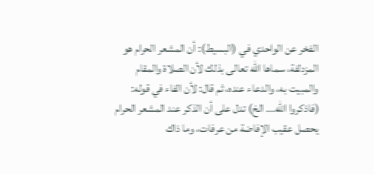الفخر عن الواحدي في (البسيط): أن المشعر الحرام هو المزدلفة، سماها الله تعالى بذلك لأن الصلاة والمقام والمبيت به، والدعاء عنده، ثم قال: لأن الفاء في قوله: (فاذكروا الله... الخ) تدل على أن الذكر عند المشعر الحرام يحصل عقيب الإفاضة من عرفات، وما ذاك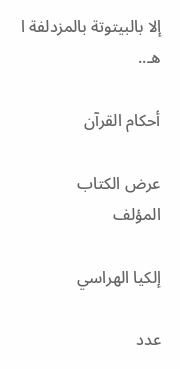إلا بالبيتوتة بالمزدلفة ا هـ..

أحكام القرآن

عرض الكتاب
المؤلف

إلكيا الهراسي

عدد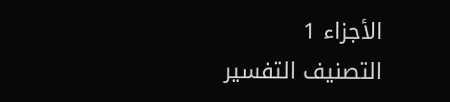الأجزاء 1
التصنيف التفسير